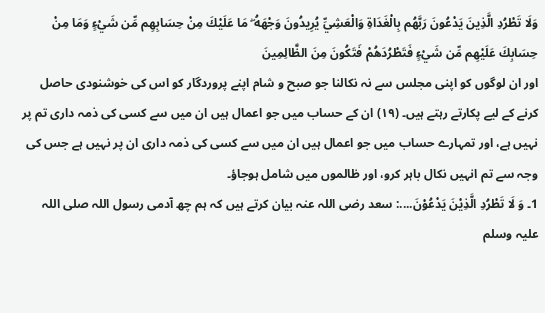وَلَا تَطْرُدِ الَّذِينَ يَدْعُونَ رَبَّهُم بِالْغَدَاةِ وَالْعَشِيِّ يُرِيدُونَ وَجْهَهُ ۖ مَا عَلَيْكَ مِنْ حِسَابِهِم مِّن شَيْءٍ وَمَا مِنْ حِسَابِكَ عَلَيْهِم مِّن شَيْءٍ فَتَطْرُدَهُمْ فَتَكُونَ مِنَ الظَّالِمِينَ
اور ان لوگوں کو اپنی مجلس سے نہ نکالنا جو صبح و شام اپنے پروردگار کو اس کی خوشنودی حاصل کرنے کے لیے پکارتے رہتے ہیں۔ (١٩) ان کے حساب میں جو اعمال ہیں ان میں سے کسی کی ذمہ داری تم پر نہیں ہے، اور تمہارے حساب میں جو اعمال ہیں ان میں سے کسی کی ذمہ داری ان پر نہیں ہے جس کی وجہ سے تم انہیں نکال باہر کرو، اور ظالموں میں شامل ہوجاؤ۔
1۔ وَ لَا تَطْرُدِ الَّذِيْنَ يَدْعُوْنَ....: سعد رضی اللہ عنہ بیان کرتے ہیں کہ ہم چھ آدمی رسول اللہ صلی اللہ علیہ وسلم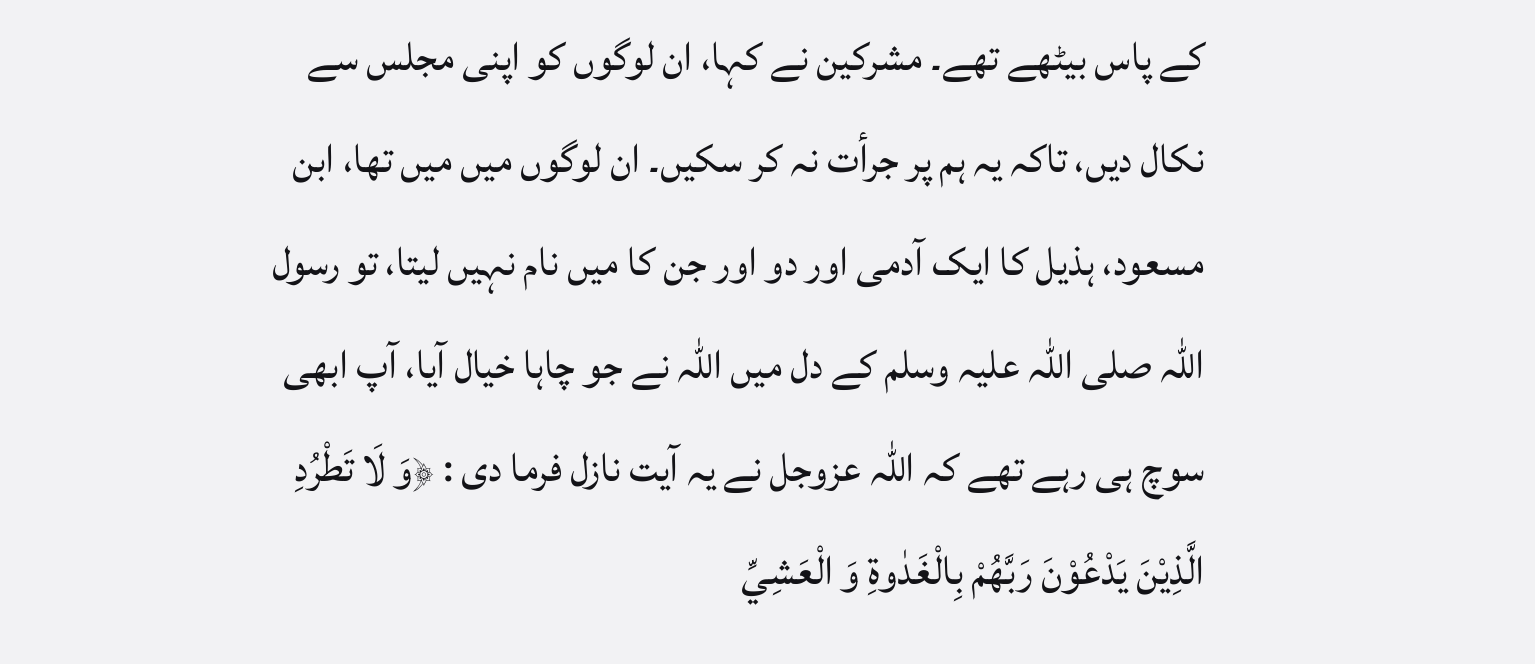کے پاس بیٹھے تھے۔ مشرکین نے کہا، ان لوگوں کو اپنی مجلس سے نکال دیں، تاکہ یہ ہم پر جرأت نہ کر سکیں۔ ان لوگوں میں میں تھا، ابن مسعود، ہذیل کا ایک آدمی اور دو اور جن کا میں نام نہیں لیتا، تو رسول اللہ صلی اللہ علیہ وسلم کے دل میں اللہ نے جو چاہا خیال آیا، آپ ابھی سوچ ہی رہے تھے کہ اللہ عزوجل نے یہ آیت نازل فرما دی : ﴿وَ لَا تَطْرُدِ الَّذِيْنَ يَدْعُوْنَ رَبَّهُمْ بِالْغَدٰوةِ وَ الْعَشِيِّ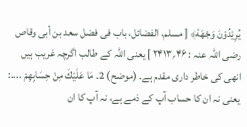يُرِيْدُوْنَ وَجْهَهٗ﴾ [ مسلم، الفضائل، باب فی فضل سعد بن أبی وقاص رضی اللّٰہ عنہ : ۴۶؍۲۴۱۳ ] یعنی اللہ کے طالب اگرچہ غریب ہیں انھی کی خاطر داری مقدم ہے۔ (موضح) 2۔ مَا عَلَيْكَ مِنْ حِسَابِهِمْ ....: یعنی نہ ان کا حساب آپ کے ذمے ہے، نہ آپ کا ان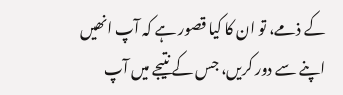کے ذمے، تو ان کا کیا قصور ہے کہ آپ انھیں اپنے سے دور کریں، جس کے نتیجے میں آپ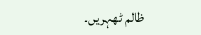ظالم ٹھہریں۔